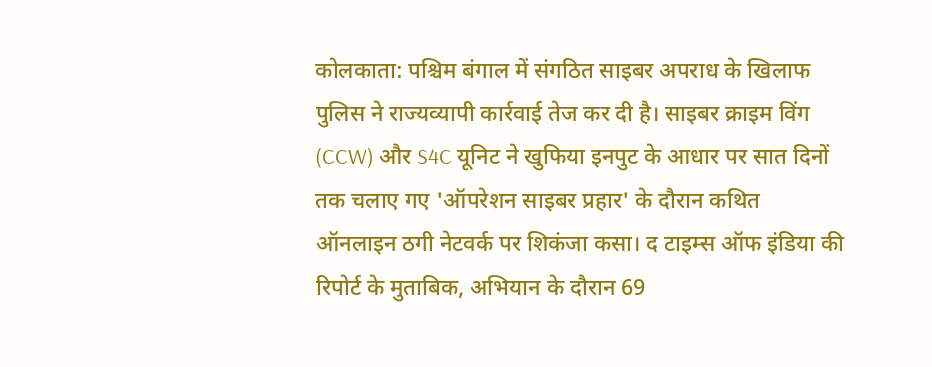कोलकाता: पश्चिम बंगाल में संगठित साइबर अपराध के खिलाफ पुलिस ने राज्यव्यापी कार्रवाई तेज कर दी है। साइबर क्राइम विंग (CCW) और S4C यूनिट ने खुफिया इनपुट के आधार पर सात दिनों तक चलाए गए 'ऑपरेशन साइबर प्रहार' के दौरान कथित ऑनलाइन ठगी नेटवर्क पर शिकंजा कसा। द टाइम्स ऑफ इंडिया की रिपोर्ट के मुताबिक, अभियान के दौरान 69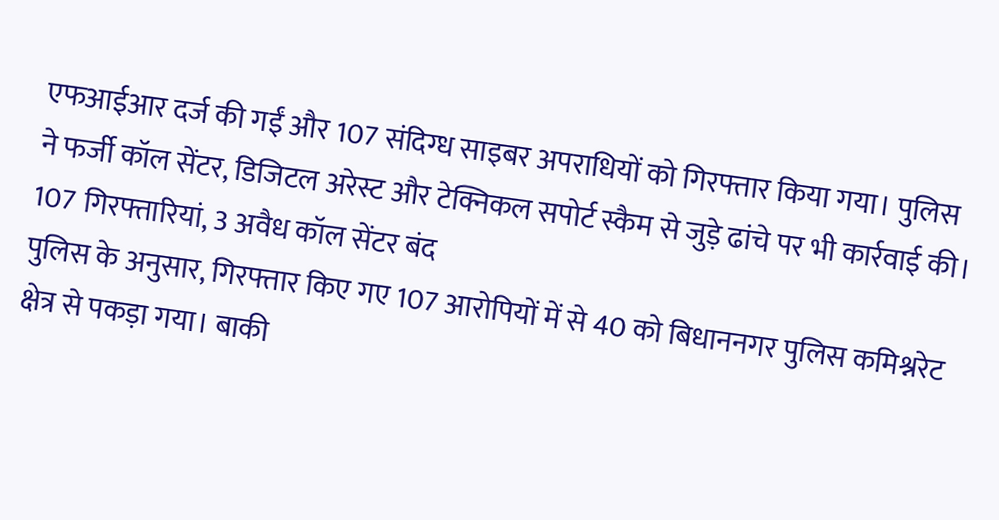एफआईआर दर्ज की गईं और 107 संदिग्ध साइबर अपराधियों को गिरफ्तार किया गया। पुलिस ने फर्जी कॉल सेंटर, डिजिटल अरेस्ट और टेक्निकल सपोर्ट स्कैम से जुड़े ढांचे पर भी कार्रवाई की।
107 गिरफ्तारियां, 3 अवैध कॉल सेंटर बंद
पुलिस के अनुसार, गिरफ्तार किए गए 107 आरोपियों में से 40 को बिधाननगर पुलिस कमिश्नरेट क्षेत्र से पकड़ा गया। बाकी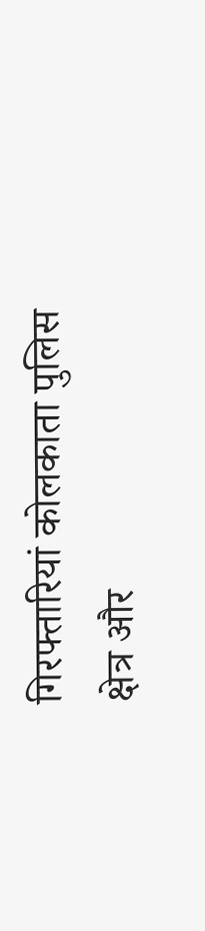गिरफ्तारियां कोलकाता पुलिस क्षेत्र और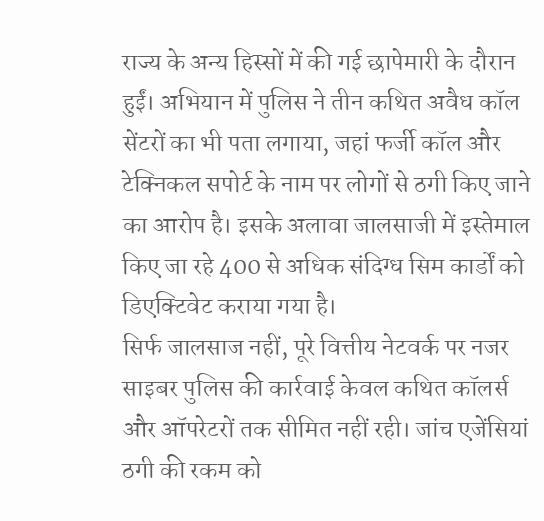राज्य के अन्य हिस्सों में की गई छापेमारी के दौरान हुईं। अभियान में पुलिस ने तीन कथित अवैध कॉल सेंटरों का भी पता लगाया, जहां फर्जी कॉल और टेक्निकल सपोर्ट के नाम पर लोगों से ठगी किए जाने का आरोप है। इसके अलावा जालसाजी में इस्तेमाल किए जा रहे 400 से अधिक संदिग्ध सिम कार्डों को डिएक्टिवेट कराया गया है।
सिर्फ जालसाज नहीं, पूरे वित्तीय नेटवर्क पर नजर
साइबर पुलिस की कार्रवाई केवल कथित कॉलर्स और ऑपरेटरों तक सीमित नहीं रही। जांच एजेंसियां ठगी की रकम को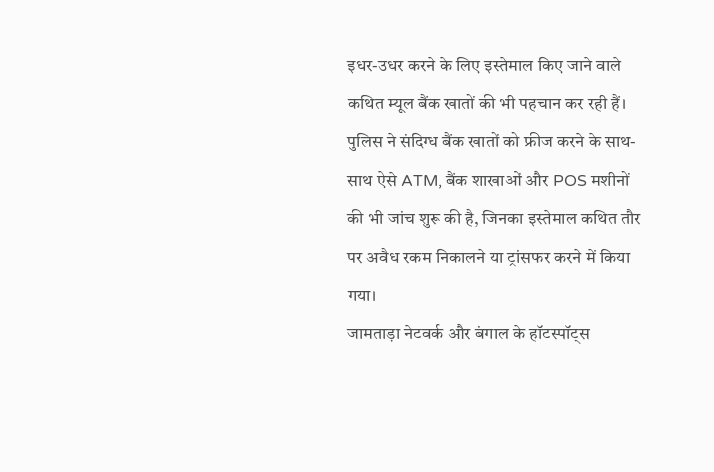इधर-उधर करने के लिए इस्तेमाल किए जाने वाले कथित म्यूल बैंक खातों की भी पहचान कर रही हैं। पुलिस ने संदिग्ध बैंक खातों को फ्रीज करने के साथ-साथ ऐसे ATM, बैंक शाखाओं और POS मशीनों की भी जांच शुरू की है, जिनका इस्तेमाल कथित तौर पर अवैध रकम निकालने या ट्रांसफर करने में किया गया।
जामताड़ा नेटवर्क और बंगाल के हॉटस्पॉट्स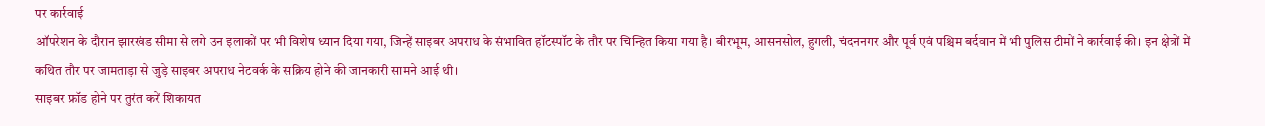पर कार्रवाई
ऑपरेशन के दौरान झारखंड सीमा से लगे उन इलाकों पर भी विशेष ध्यान दिया गया, जिन्हें साइबर अपराध के संभावित हॉटस्पॉट के तौर पर चिन्हित किया गया है। बीरभूम, आसनसोल, हुगली, चंदननगर और पूर्व एवं पश्चिम बर्दवान में भी पुलिस टीमों ने कार्रवाई की। इन क्षेत्रों में कथित तौर पर जामताड़ा से जुड़े साइबर अपराध नेटवर्क के सक्रिय होने की जानकारी सामने आई थी।
साइबर फ्रॉड होने पर तुरंत करें शिकायत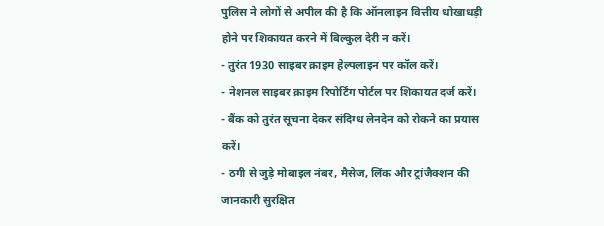पुलिस ने लोगों से अपील की है कि ऑनलाइन वित्तीय धोखाधड़ी होने पर शिकायत करने में बिल्कुल देरी न करें।
- तुरंत 1930 साइबर क्राइम हेल्पलाइन पर कॉल करें।
- नेशनल साइबर क्राइम रिपोर्टिंग पोर्टल पर शिकायत दर्ज करें।
- बैंक को तुरंत सूचना देकर संदिग्ध लेनदेन को रोकने का प्रयास करें।
- ठगी से जुड़े मोबाइल नंबर, मैसेज, लिंक और ट्रांजैक्शन की जानकारी सुरक्षित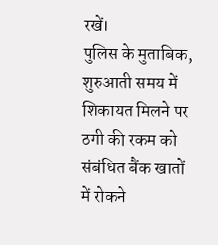रखें।
पुलिस के मुताबिक, शुरुआती समय में शिकायत मिलने पर ठगी की रकम को संबंधित बैंक खातों में रोकने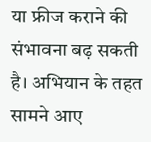या फ्रीज कराने की संभावना बढ़ सकती है। अभियान के तहत सामने आए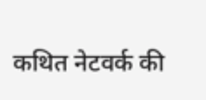कथित नेटवर्क की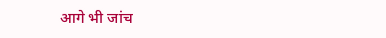आगे भी जांच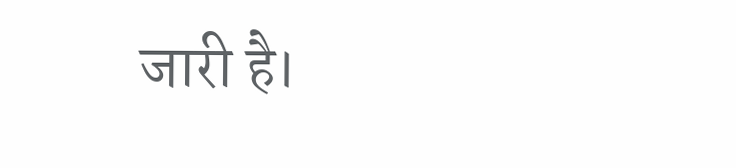जारी है।